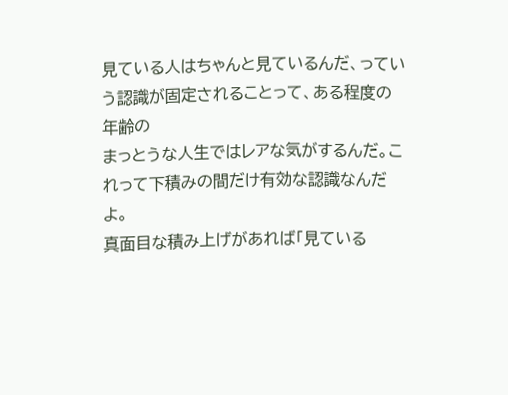見ている人はちゃんと見ているんだ、っていう認識が固定されることって、ある程度の年齢の
まっとうな人生ではレアな気がするんだ。これって下積みの間だけ有効な認識なんだよ。
真面目な積み上げがあれば「見ている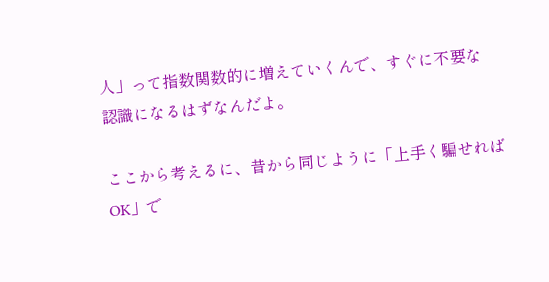人」って指数関数的に増えていくんで、すぐに不要な
認識になるはずなんだよ。

ここから考えるに、昔から同じように「上手く騙せればOK」で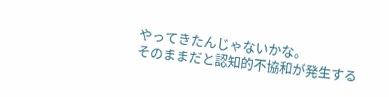やってきたんじゃないかな。
そのままだと認知的不協和が発生する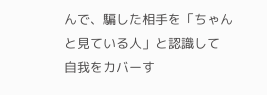んで、騙した相手を「ちゃんと見ている人」と認識して
自我をカバーす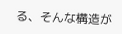る、そんな構造が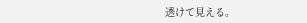透けて見える。